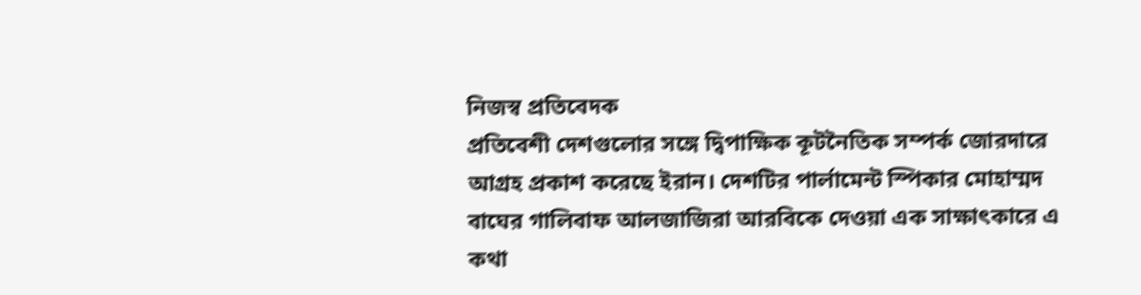নিজস্ব প্রতিবেদক
প্রতিবেশী দেশগুলোর সঙ্গে দ্বিপাক্ষিক কূটনৈতিক সম্পর্ক জোরদারে আগ্রহ প্রকাশ করেছে ইরান। দেশটির পার্লামেন্ট স্পিকার মোহাম্মদ বাঘের গালিবাফ আলজাজিরা আরবিকে দেওয়া এক সাক্ষাৎকারে এ কথা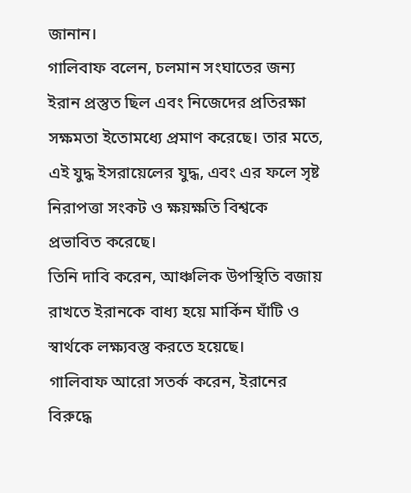জানান।
গালিবাফ বলেন, চলমান সংঘাতের জন্য ইরান প্রস্তুত ছিল এবং নিজেদের প্রতিরক্ষা সক্ষমতা ইতোমধ্যে প্রমাণ করেছে। তার মতে, এই যুদ্ধ ইসরায়েলের যুদ্ধ, এবং এর ফলে সৃষ্ট নিরাপত্তা সংকট ও ক্ষয়ক্ষতি বিশ্বকে প্রভাবিত করেছে।
তিনি দাবি করেন, আঞ্চলিক উপস্থিতি বজায় রাখতে ইরানকে বাধ্য হয়ে মার্কিন ঘাঁটি ও স্বার্থকে লক্ষ্যবস্তু করতে হয়েছে।
গালিবাফ আরো সতর্ক করেন, ইরানের বিরুদ্ধে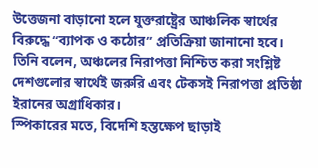উত্তেজনা বাড়ানো হলে যুক্তরাষ্ট্রের আঞ্চলিক স্বার্থের বিরুদ্ধে “ব্যাপক ও কঠোর” প্রতিক্রিয়া জানানো হবে।
তিনি বলেন, অঞ্চলের নিরাপত্তা নিশ্চিত করা সংশ্লিষ্ট দেশগুলোর স্বার্থেই জরুরি এবং টেকসই নিরাপত্তা প্রতিষ্ঠা ইরানের অগ্রাধিকার।
স্পিকারের মতে, বিদেশি হস্তক্ষেপ ছাড়াই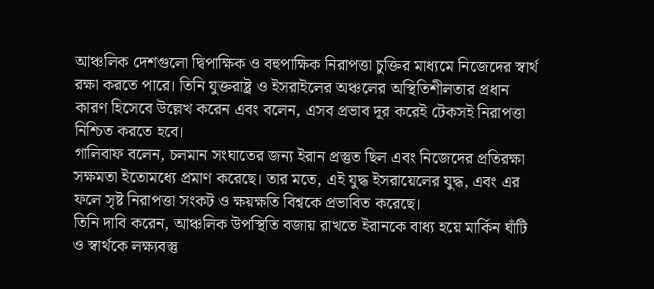আঞ্চলিক দেশগুলো দ্বিপাক্ষিক ও বহুপাক্ষিক নিরাপত্তা চুক্তির মাধ্যমে নিজেদের স্বার্থ রক্ষা করতে পারে। তিনি যুক্তরাষ্ট্র ও ইসরাইলের অঞ্চলের অস্থিতিশীলতার প্রধান কারণ হিসেবে উল্লেখ করেন এবং বলেন, এসব প্রভাব দূর করেই টেকসই নিরাপত্তা নিশ্চিত করতে হবে।
গালিবাফ বলেন, চলমান সংঘাতের জন্য ইরান প্রস্তুত ছিল এবং নিজেদের প্রতিরক্ষা সক্ষমতা ইতোমধ্যে প্রমাণ করেছে। তার মতে, এই যুদ্ধ ইসরায়েলের যুদ্ধ, এবং এর ফলে সৃষ্ট নিরাপত্তা সংকট ও ক্ষয়ক্ষতি বিশ্বকে প্রভাবিত করেছে।
তিনি দাবি করেন, আঞ্চলিক উপস্থিতি বজায় রাখতে ইরানকে বাধ্য হয়ে মার্কিন ঘাঁটি ও স্বার্থকে লক্ষ্যবস্তু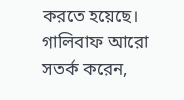করতে হয়েছে।
গালিবাফ আরো সতর্ক করেন,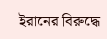ইরানের বিরুদ্ধে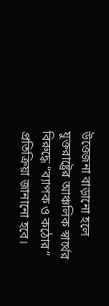উত্তেজনা বাড়ানো হলে যুক্তরাষ্ট্রের আঞ্চলিক স্বার্থের বিরুদ্ধে “ব্যাপক ও কঠোর” প্রতিক্রিয়া জানানো হবে।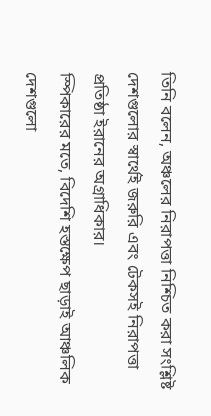তিনি বলেন, অঞ্চলের নিরাপত্তা নিশ্চিত করা সংশ্লিষ্ট দেশগুলোর স্বার্থেই জরুরি এবং টেকসই নিরাপত্তা প্রতিষ্ঠা ইরানের অগ্রাধিকার।
স্পিকারের মতে, বিদেশি হস্তক্ষেপ ছাড়াই আঞ্চলিক দেশগুলো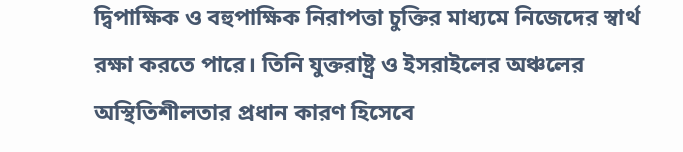দ্বিপাক্ষিক ও বহুপাক্ষিক নিরাপত্তা চুক্তির মাধ্যমে নিজেদের স্বার্থ রক্ষা করতে পারে। তিনি যুক্তরাষ্ট্র ও ইসরাইলের অঞ্চলের অস্থিতিশীলতার প্রধান কারণ হিসেবে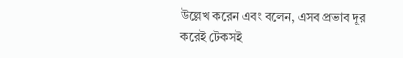উল্লেখ করেন এবং বলেন, এসব প্রভাব দূর করেই টেকসই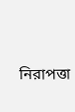নিরাপত্তা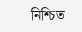নিশ্চিত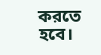করতে হবে।